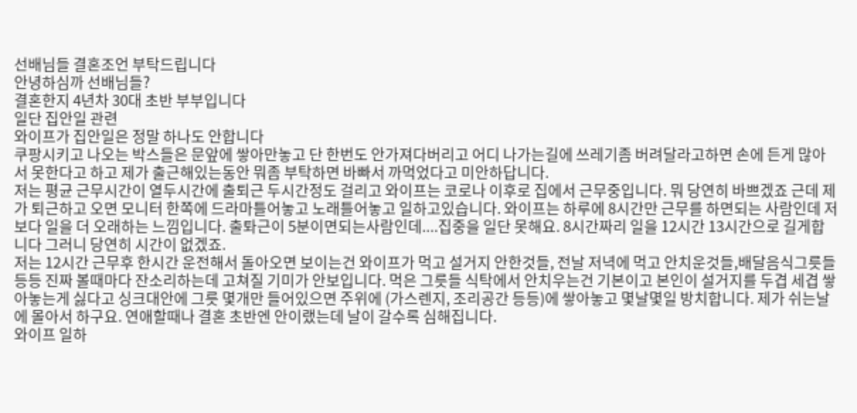선배님들 결혼조언 부탁드립니다
안녕하심까 선배님들?
결혼한지 4년차 30대 초반 부부입니다
일단 집안일 관련
와이프가 집안일은 정말 하나도 안합니다
쿠팡시키고 나오는 박스들은 문앞에 쌓아만놓고 단 한번도 안가져다버리고 어디 나가는길에 쓰레기좀 버려달라고하면 손에 든게 많아서 못한다고 하고 제가 출근해있는동안 뭐좀 부탁하면 바빠서 까먹었다고 미안하답니다.
저는 평균 근무시간이 열두시간에 출퇴근 두시간정도 걸리고 와이프는 코로나 이후로 집에서 근무중입니다. 뭐 당연히 바쁘겠죠 근데 제가 퇴근하고 오면 모니터 한쪽에 드라마틀어놓고 노래틀어놓고 일하고있습니다. 와이프는 하루에 8시간만 근무를 하면되는 사람인데 저보다 일을 더 오래하는 느낌입니다. 출톼근이 5분이면되는사람인데....집중을 일단 못해요. 8시간짜리 일을 12시간 13시간으로 길게합니다 그러니 당연히 시간이 없겠죠.
저는 12시간 근무후 한시간 운전해서 돌아오면 보이는건 와이프가 먹고 설거지 안한것들, 전날 저녁에 먹고 안치운것들,배달음식그릇들 등등 진짜 볼때마다 잔소리하는데 고쳐질 기미가 안보입니다. 먹은 그릇들 식탁에서 안치우는건 기본이고 본인이 설거지를 두겹 세겹 쌓아놓는게 싫다고 싱크대안에 그릇 몇개만 들어있으면 주위에 (가스렌지, 조리공간 등등)에 쌓아놓고 몇날몇일 방치합니다. 제가 쉬는날에 몰아서 하구요. 연애할때나 결혼 초반엔 안이랬는데 날이 갈수록 심해집니다.
와이프 일하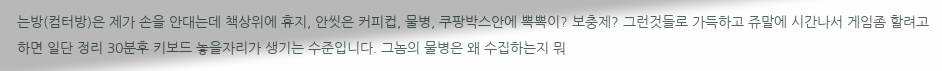는방(컴터방)은 제가 손을 안대는데 책상위에 휴지, 안씻은 커피컵, 물병, 쿠팡박스안에 뽁뽁이? 보충제? 그런것들로 가득하고 쥬말에 시간나서 게임좀 할려고 하면 일단 정리 30분후 키보드 놓을자리가 생기는 수준입니다. 그놈의 물병은 왜 수집하는지 뭐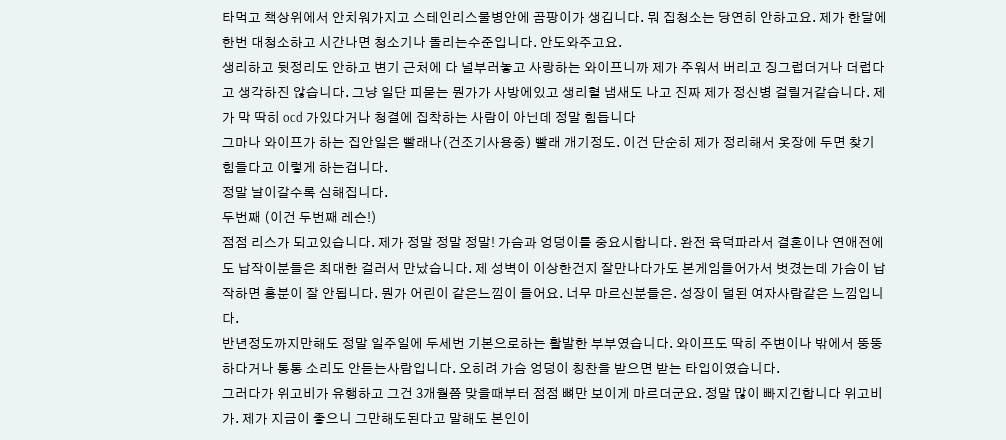타먹고 책상위에서 안치워가지고 스테인리스물병안에 곰팡이가 생깁니다. 뭐 집청소는 당연히 안하고요. 제가 한달에 한번 대청소하고 시간나면 청소기나 돌리는수준입니다. 안도와주고요.
생리하고 뒷정리도 안하고 변기 근처에 다 널부러놓고 사랑하는 와이프니까 제가 주워서 버리고 징그럽더거나 더럽다고 생각하진 않습니다. 그냥 일단 피묻는 뭔가가 사방에있고 생리혈 냄새도 나고 진짜 제가 정신병 걸릴거같습니다. 제가 막 딱히 ocd 가있다거나 청결에 집착하는 사람이 아닌데 정말 힘듭니다
그마나 와이프가 하는 집안일은 빨래나(건조기사용중) 빨래 개기정도. 이건 단순히 제가 정리해서 옷장에 두면 찾기힘들다고 이렇게 하는겁니다.
정말 날이갈수록 심해집니다.
두번째 (이건 두번째 레슨!)
점점 리스가 되고있습니다. 제가 정말 정말 정말! 가슴과 엉덩이를 중요시합니다. 완전 육덕파라서 결혼이나 연애전에도 납작이분들은 최대한 걸러서 만났습니다. 제 성벽이 이상한건지 잘만나다가도 본게임들어가서 벗겼는데 가슴이 납작하면 흥분이 잘 안됩니다. 뭔가 어린이 같은느낌이 들어요. 너무 마르신분들은. 성장이 덜된 여자사람같은 느낌입니다.
반년정도까지만해도 정말 일주일에 두세번 기본으로하는 활발한 부부였습니다. 와이프도 딱히 주변이나 밖에서 뚱뚱하다거나 통통 소리도 안듣는사람입니다. 오히려 가슴 엉덩이 칭찬을 받으면 받는 타입이였습니다.
그러다가 위고비가 유행하고 그건 3개월쯤 맞을때부터 점점 뼈만 보이게 마르더군요. 정말 많이 빠지긴합니다 위고비가. 제가 지금이 좋으니 그만해도된다고 말해도 본인이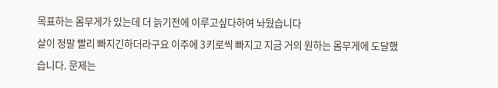목표하는 몸무게가 있는데 더 늙기전에 이루고싶다하여 놔뒀습니다
살이 정말 빨리 빠지긴하더라구요 이주에 3키로씩 빠지고 지금 거의 원하는 몸무게에 도달했습니다. 문제는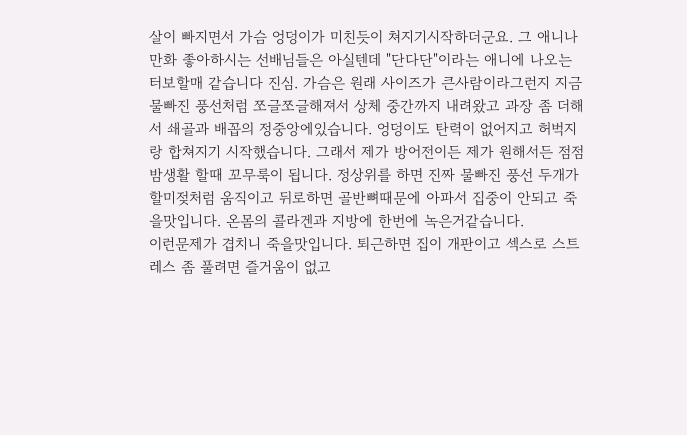살이 빠지면서 가슴 엉덩이가 미친듯이 쳐지기시작하더군요. 그 애니나 만화 좋아하시는 선배님들은 아실텐데 "단다단"이라는 애니에 나오는 터보할매 같습니다 진심. 가슴은 원래 사이즈가 큰사람이라그런지 지금 물빠진 풍선처럼 쪼글쪼글해져서 상체 중간까지 내려왔고 과장 좀 더해서 쇄골과 배꼽의 정중앙에있습니다. 엉덩이도 탄력이 없어지고 허벅지랑 합쳐지기 시작했습니다. 그래서 제가 방어전이든 제가 원해서든 점점 밤생활 할때 꼬무룩이 됩니다. 정상위를 하면 진짜 물빠진 풍선 두개가 할미젖처럼 움직이고 뒤로하면 골반뼈때문에 아파서 집중이 안되고 죽을맛입니다. 온몸의 콜라겐과 지방에 한번에 녹은거같습니다.
이런문제가 겹치니 죽을맛입니다. 퇴근하면 집이 개판이고 섹스로 스트레스 좀 풀려면 즐거움이 없고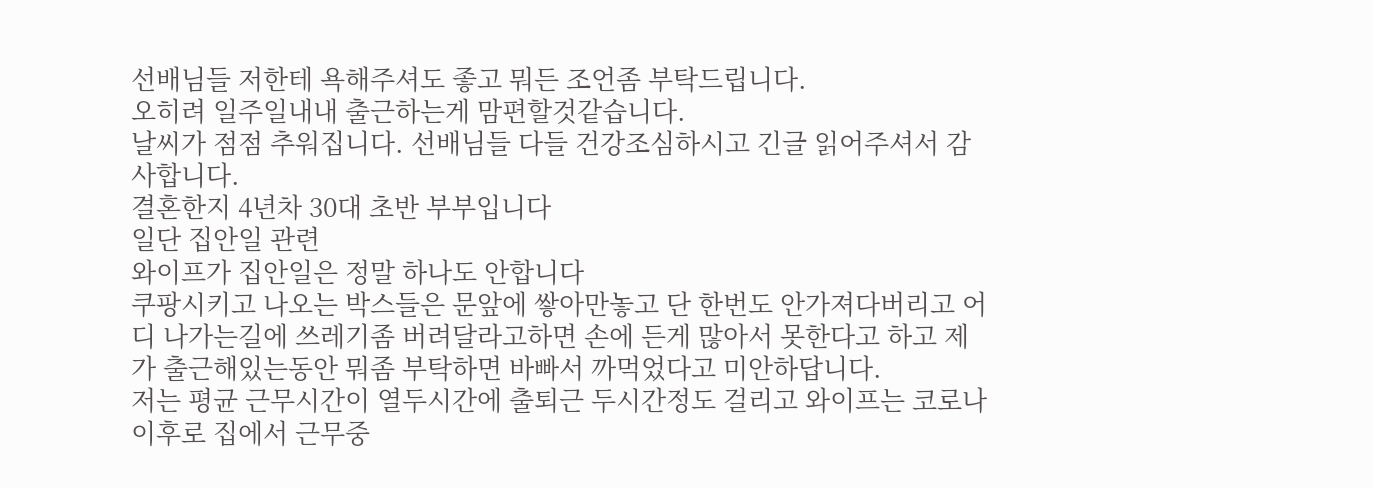선배님들 저한테 욕해주셔도 좋고 뭐든 조언좀 부탁드립니다.
오히려 일주일내내 출근하는게 맘편할것같습니다.
날씨가 점점 추워집니다. 선배님들 다들 건강조심하시고 긴글 읽어주셔서 감사합니다.
결혼한지 4년차 30대 초반 부부입니다
일단 집안일 관련
와이프가 집안일은 정말 하나도 안합니다
쿠팡시키고 나오는 박스들은 문앞에 쌓아만놓고 단 한번도 안가져다버리고 어디 나가는길에 쓰레기좀 버려달라고하면 손에 든게 많아서 못한다고 하고 제가 출근해있는동안 뭐좀 부탁하면 바빠서 까먹었다고 미안하답니다.
저는 평균 근무시간이 열두시간에 출퇴근 두시간정도 걸리고 와이프는 코로나 이후로 집에서 근무중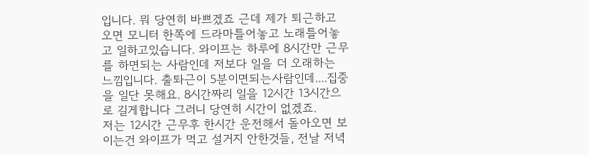입니다. 뭐 당연히 바쁘겠죠 근데 제가 퇴근하고 오면 모니터 한쪽에 드라마틀어놓고 노래틀어놓고 일하고있습니다. 와이프는 하루에 8시간만 근무를 하면되는 사람인데 저보다 일을 더 오래하는 느낌입니다. 출톼근이 5분이면되는사람인데....집중을 일단 못해요. 8시간짜리 일을 12시간 13시간으로 길게합니다 그러니 당연히 시간이 없겠죠.
저는 12시간 근무후 한시간 운전해서 돌아오면 보이는건 와이프가 먹고 설거지 안한것들, 전날 저녁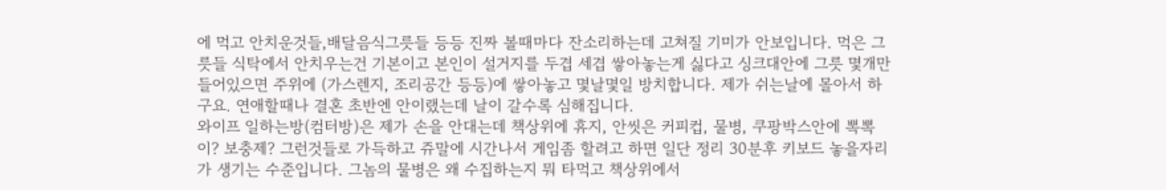에 먹고 안치운것들,배달음식그릇들 등등 진짜 볼때마다 잔소리하는데 고쳐질 기미가 안보입니다. 먹은 그릇들 식탁에서 안치우는건 기본이고 본인이 설거지를 두겹 세겹 쌓아놓는게 싫다고 싱크대안에 그릇 몇개만 들어있으면 주위에 (가스렌지, 조리공간 등등)에 쌓아놓고 몇날몇일 방치합니다. 제가 쉬는날에 몰아서 하구요. 연애할때나 결혼 초반엔 안이랬는데 날이 갈수록 심해집니다.
와이프 일하는방(컴터방)은 제가 손을 안대는데 책상위에 휴지, 안씻은 커피컵, 물병, 쿠팡박스안에 뽁뽁이? 보충제? 그런것들로 가득하고 쥬말에 시간나서 게임좀 할려고 하면 일단 정리 30분후 키보드 놓을자리가 생기는 수준입니다. 그놈의 물병은 왜 수집하는지 뭐 타먹고 책상위에서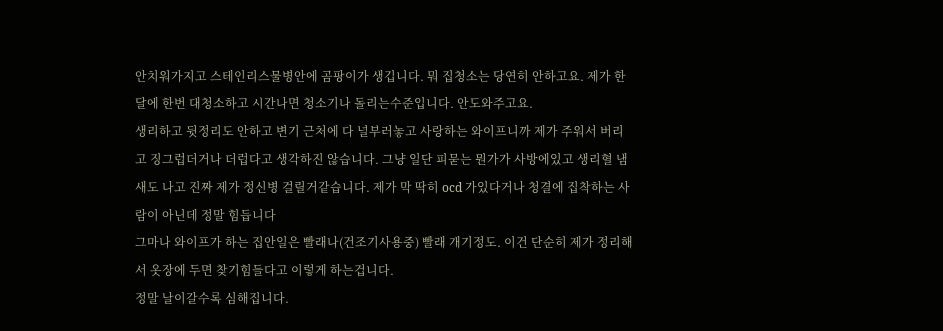안치워가지고 스테인리스물병안에 곰팡이가 생깁니다. 뭐 집청소는 당연히 안하고요. 제가 한달에 한번 대청소하고 시간나면 청소기나 돌리는수준입니다. 안도와주고요.
생리하고 뒷정리도 안하고 변기 근처에 다 널부러놓고 사랑하는 와이프니까 제가 주워서 버리고 징그럽더거나 더럽다고 생각하진 않습니다. 그냥 일단 피묻는 뭔가가 사방에있고 생리혈 냄새도 나고 진짜 제가 정신병 걸릴거같습니다. 제가 막 딱히 ocd 가있다거나 청결에 집착하는 사람이 아닌데 정말 힘듭니다
그마나 와이프가 하는 집안일은 빨래나(건조기사용중) 빨래 개기정도. 이건 단순히 제가 정리해서 옷장에 두면 찾기힘들다고 이렇게 하는겁니다.
정말 날이갈수록 심해집니다.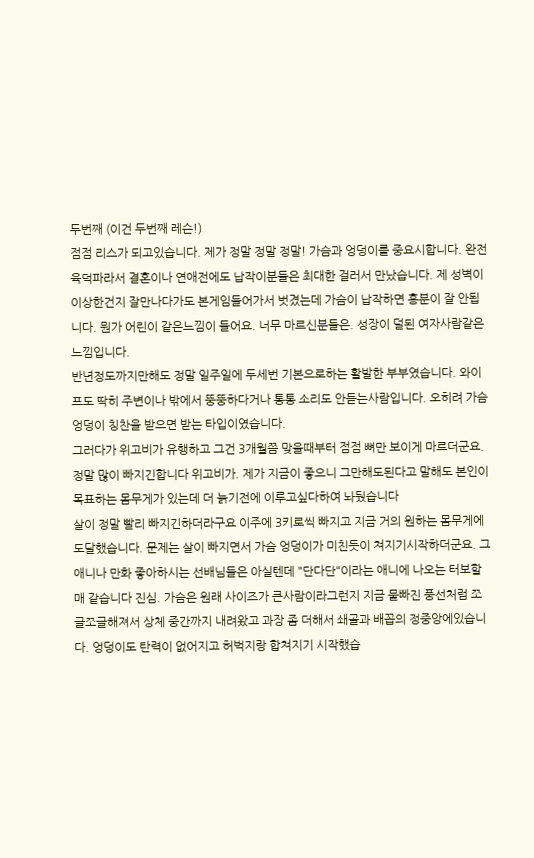두번째 (이건 두번째 레슨!)
점점 리스가 되고있습니다. 제가 정말 정말 정말! 가슴과 엉덩이를 중요시합니다. 완전 육덕파라서 결혼이나 연애전에도 납작이분들은 최대한 걸러서 만났습니다. 제 성벽이 이상한건지 잘만나다가도 본게임들어가서 벗겼는데 가슴이 납작하면 흥분이 잘 안됩니다. 뭔가 어린이 같은느낌이 들어요. 너무 마르신분들은. 성장이 덜된 여자사람같은 느낌입니다.
반년정도까지만해도 정말 일주일에 두세번 기본으로하는 활발한 부부였습니다. 와이프도 딱히 주변이나 밖에서 뚱뚱하다거나 통통 소리도 안듣는사람입니다. 오히려 가슴 엉덩이 칭찬을 받으면 받는 타입이였습니다.
그러다가 위고비가 유행하고 그건 3개월쯤 맞을때부터 점점 뼈만 보이게 마르더군요. 정말 많이 빠지긴합니다 위고비가. 제가 지금이 좋으니 그만해도된다고 말해도 본인이 목표하는 몸무게가 있는데 더 늙기전에 이루고싶다하여 놔뒀습니다
살이 정말 빨리 빠지긴하더라구요 이주에 3키로씩 빠지고 지금 거의 원하는 몸무게에 도달했습니다. 문제는 살이 빠지면서 가슴 엉덩이가 미친듯이 쳐지기시작하더군요. 그 애니나 만화 좋아하시는 선배님들은 아실텐데 "단다단"이라는 애니에 나오는 터보할매 같습니다 진심. 가슴은 원래 사이즈가 큰사람이라그런지 지금 물빠진 풍선처럼 쪼글쪼글해져서 상체 중간까지 내려왔고 과장 좀 더해서 쇄골과 배꼽의 정중앙에있습니다. 엉덩이도 탄력이 없어지고 허벅지랑 합쳐지기 시작했습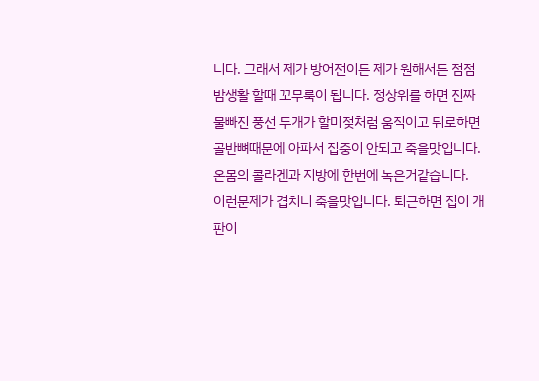니다. 그래서 제가 방어전이든 제가 원해서든 점점 밤생활 할때 꼬무룩이 됩니다. 정상위를 하면 진짜 물빠진 풍선 두개가 할미젖처럼 움직이고 뒤로하면 골반뼈때문에 아파서 집중이 안되고 죽을맛입니다. 온몸의 콜라겐과 지방에 한번에 녹은거같습니다.
이런문제가 겹치니 죽을맛입니다. 퇴근하면 집이 개판이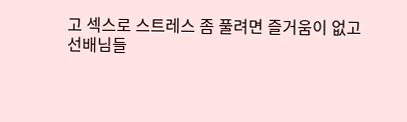고 섹스로 스트레스 좀 풀려면 즐거움이 없고
선배님들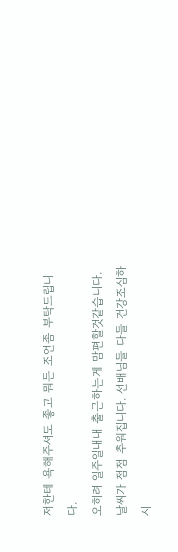저한테 욕해주셔도 좋고 뭐든 조언좀 부탁드립니다.
오히려 일주일내내 출근하는게 맘편할것같습니다.
날씨가 점점 추워집니다. 선배님들 다들 건강조심하시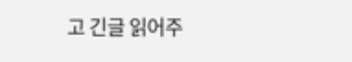고 긴글 읽어주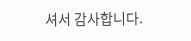셔서 감사합니다.